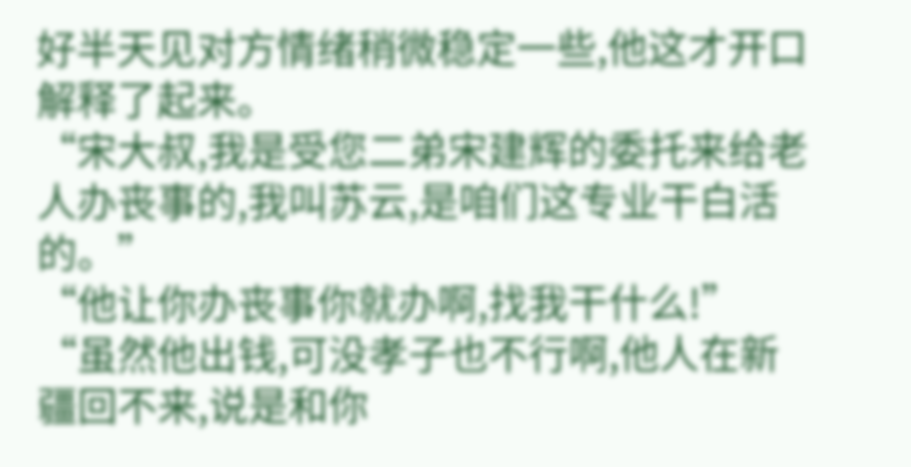好半天见对方情绪稍微稳定一些,他这才开口解释了起来。
“宋大叔,我是受您二弟宋建辉的委托来给老人办丧事的,我叫苏云,是咱们这专业干白活的。”
“他让你办丧事你就办啊,找我干什么!”
“虽然他出钱,可没孝子也不行啊,他人在新疆回不来,说是和你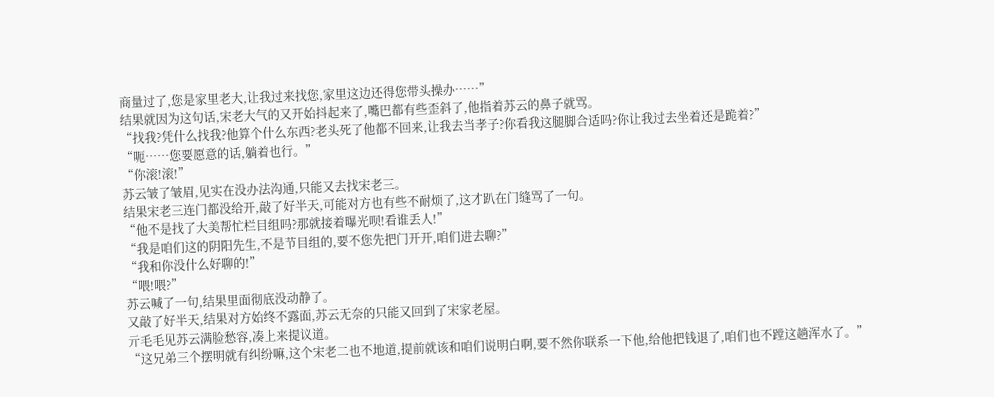商量过了,您是家里老大,让我过来找您,家里这边还得您带头操办……”
结果就因为这句话,宋老大气的又开始抖起来了,嘴巴都有些歪斜了,他指着苏云的鼻子就骂。
“找我?凭什么找我?他算个什么东西?老头死了他都不回来,让我去当孝子?你看我这腿脚合适吗?你让我过去坐着还是跪着?”
“呃……您要愿意的话,躺着也行。”
“你滚!滚!”
苏云皱了皱眉,见实在没办法沟通,只能又去找宋老三。
结果宋老三连门都没给开,敲了好半天,可能对方也有些不耐烦了,这才趴在门缝骂了一句。
“他不是找了大美帮忙栏目组吗?那就接着曝光呗!看谁丢人!”
“我是咱们这的阴阳先生,不是节目组的,要不您先把门开开,咱们进去聊?”
“我和你没什么好聊的!”
“喂!喂?”
苏云喊了一句,结果里面彻底没动静了。
又敲了好半天,结果对方始终不露面,苏云无奈的只能又回到了宋家老屋。
亓毛毛见苏云满脸愁容,凑上来提议道。
“这兄弟三个摆明就有纠纷嘛,这个宋老二也不地道,提前就该和咱们说明白啊,要不然你联系一下他,给他把钱退了,咱们也不蹚这趟浑水了。”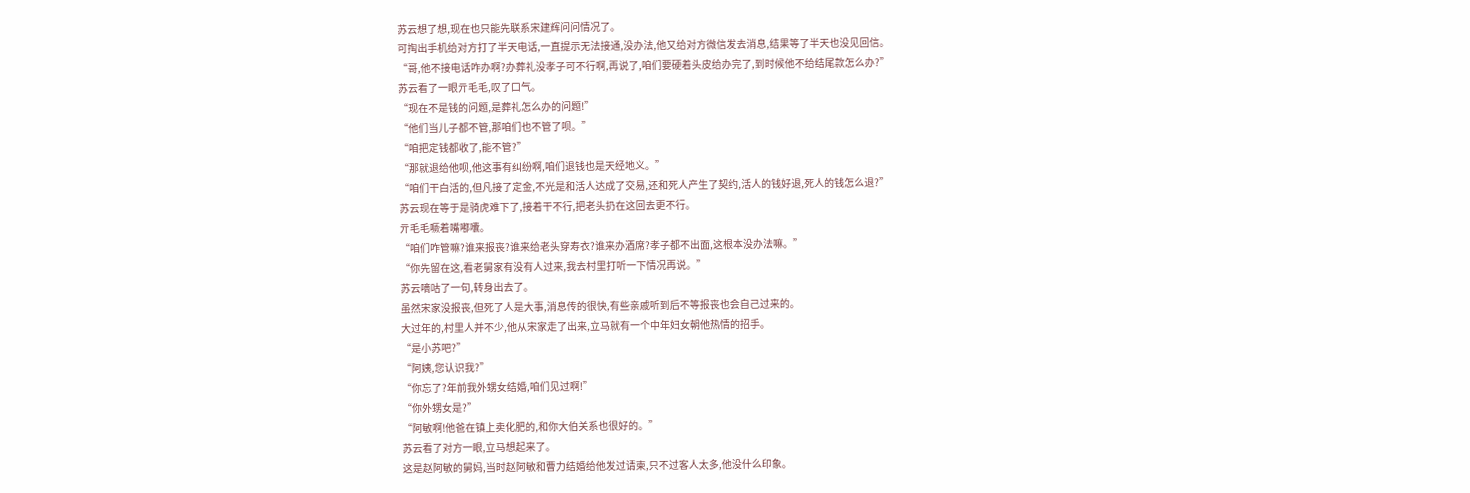苏云想了想,现在也只能先联系宋建辉问问情况了。
可掏出手机给对方打了半天电话,一直提示无法接通,没办法,他又给对方微信发去消息,结果等了半天也没见回信。
“哥,他不接电话咋办啊?办葬礼没孝子可不行啊,再说了,咱们要硬着头皮给办完了,到时候他不给结尾款怎么办?”
苏云看了一眼亓毛毛,叹了口气。
“现在不是钱的问题,是葬礼怎么办的问题!”
“他们当儿子都不管,那咱们也不管了呗。”
“咱把定钱都收了,能不管?”
“那就退给他呗,他这事有纠纷啊,咱们退钱也是天经地义。”
“咱们干白活的,但凡接了定金,不光是和活人达成了交易,还和死人产生了契约,活人的钱好退,死人的钱怎么退?”
苏云现在等于是骑虎难下了,接着干不行,把老头扔在这回去更不行。
亓毛毛噘着嘴嘟囔。
“咱们咋管嘛?谁来报丧?谁来给老头穿寿衣?谁来办酒席?孝子都不出面,这根本没办法嘛。”
“你先留在这,看老舅家有没有人过来,我去村里打听一下情况再说。”
苏云嘀咕了一句,转身出去了。
虽然宋家没报丧,但死了人是大事,消息传的很快,有些亲戚听到后不等报丧也会自己过来的。
大过年的,村里人并不少,他从宋家走了出来,立马就有一个中年妇女朝他热情的招手。
“是小苏吧?”
“阿姨,您认识我?”
“你忘了?年前我外甥女结婚,咱们见过啊!”
“你外甥女是?”
“阿敏啊!他爸在镇上卖化肥的,和你大伯关系也很好的。”
苏云看了对方一眼,立马想起来了。
这是赵阿敏的舅妈,当时赵阿敏和曹力结婚给他发过请柬,只不过客人太多,他没什么印象。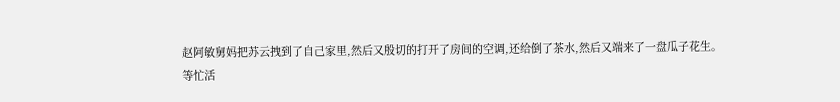赵阿敏舅妈把苏云拽到了自己家里,然后又殷切的打开了房间的空调,还给倒了茶水,然后又端来了一盘瓜子花生。
等忙活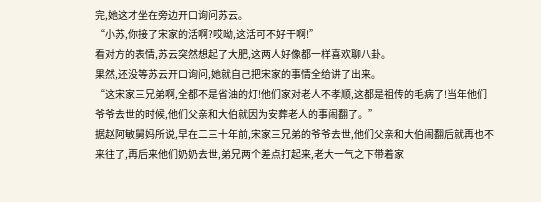完,她这才坐在旁边开口询问苏云。
“小苏,你接了宋家的活啊?哎呦,这活可不好干啊!”
看对方的表情,苏云突然想起了大肥,这两人好像都一样喜欢聊八卦。
果然,还没等苏云开口询问,她就自己把宋家的事情全给讲了出来。
“这宋家三兄弟啊,全都不是省油的灯!他们家对老人不孝顺,这都是祖传的毛病了!当年他们爷爷去世的时候,他们父亲和大伯就因为安葬老人的事闹翻了。”
据赵阿敏舅妈所说,早在二三十年前,宋家三兄弟的爷爷去世,他们父亲和大伯闹翻后就再也不来往了,再后来他们奶奶去世,弟兄两个差点打起来,老大一气之下带着家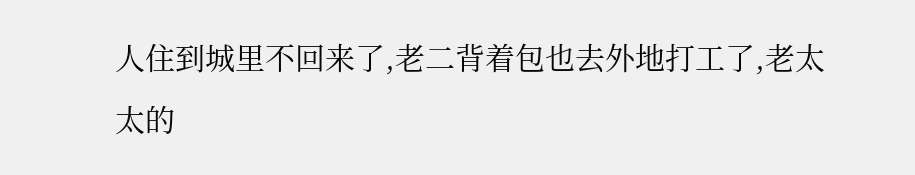人住到城里不回来了,老二背着包也去外地打工了,老太太的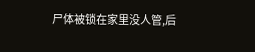尸体被锁在家里没人管,后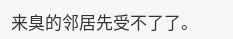来臭的邻居先受不了了。